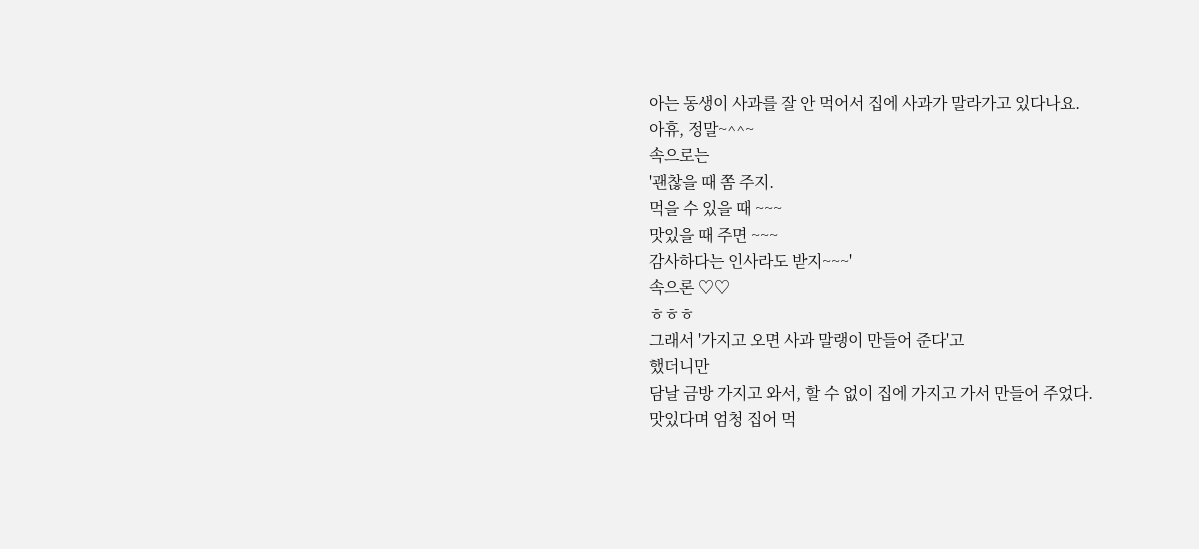아는 동생이 사과를 잘 안 먹어서 집에 사과가 말라가고 있다나요.
아휴, 정말~^^~
속으로는
'괜찮을 때 쫌 주지.
먹을 수 있을 때 ~~~
맛있을 때 주면 ~~~
감사하다는 인사라도 받지~~~'
속으론 ♡♡
ㅎㅎㅎ
그래서 '가지고 오면 사과 말랭이 만들어 준다'고
했더니만
담날 금방 가지고 와서, 할 수 없이 집에 가지고 가서 만들어 주었다.
맛있다며 엄청 집어 먹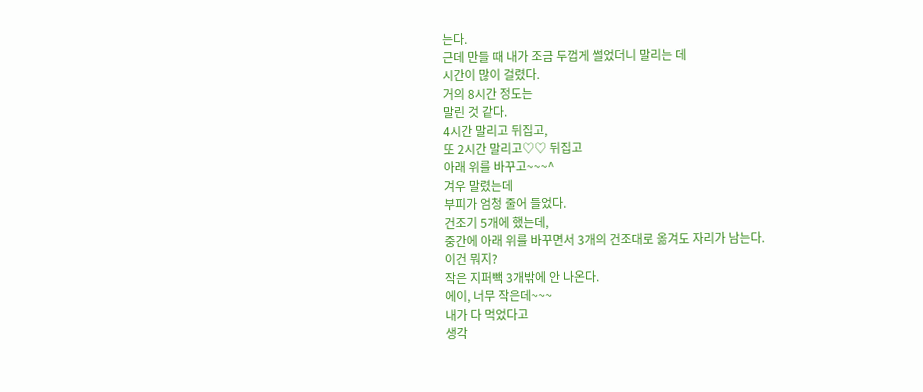는다.
근데 만들 때 내가 조금 두껍게 썰었더니 말리는 데
시간이 많이 걸렸다.
거의 8시간 정도는
말린 것 같다.
4시간 말리고 뒤집고,
또 2시간 말리고♡♡ 뒤집고
아래 위를 바꾸고~~~^
겨우 말렸는데
부피가 엄청 줄어 들었다.
건조기 5개에 했는데,
중간에 아래 위를 바꾸면서 3개의 건조대로 옮겨도 자리가 남는다.
이건 뭐지?
작은 지퍼빽 3개밖에 안 나온다.
에이, 너무 작은데~~~
내가 다 먹었다고
생각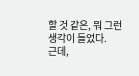할 것 같은, 뭐 그런
생각이 들었다.
근데,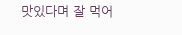맛있다며 잘 먹어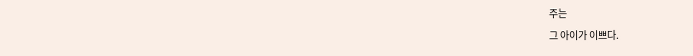주는
그 아이가 이쁘다.